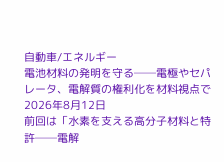自動車/エネルギー
電池材料の発明を守る──電極やセパレータ、電解質の権利化を材料視点で
2026年8月12日
前回は「水素を支える高分子材料と特許──電解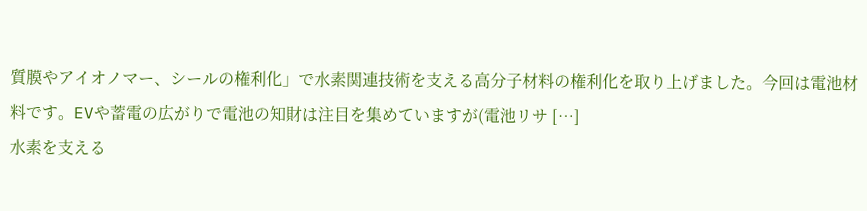質膜やアイオノマー、シールの権利化」で水素関連技術を支える高分子材料の権利化を取り上げました。今回は電池材料です。EVや蓄電の広がりで電池の知財は注目を集めていますが(電池リサ […]
水素を支える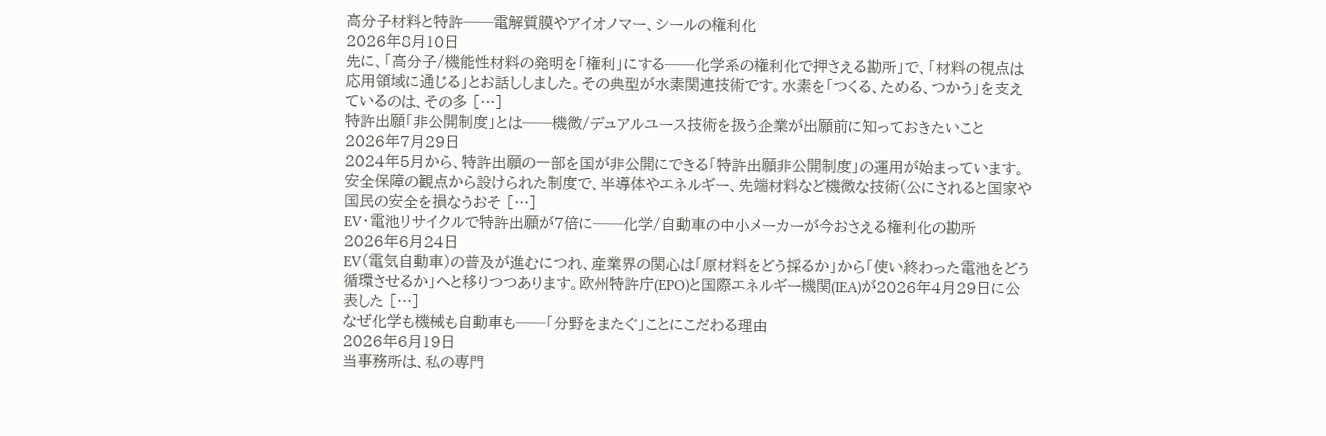高分子材料と特許──電解質膜やアイオノマー、シールの権利化
2026年8月10日
先に、「高分子/機能性材料の発明を「権利」にする──化学系の権利化で押さえる勘所」で、「材料の視点は応用領域に通じる」とお話ししました。その典型が水素関連技術です。水素を「つくる、ためる、つかう」を支えているのは、その多 […]
特許出願「非公開制度」とは──機微/デュアルユース技術を扱う企業が出願前に知っておきたいこと
2026年7月29日
2024年5月から、特許出願の一部を国が非公開にできる「特許出願非公開制度」の運用が始まっています。安全保障の観点から設けられた制度で、半導体やエネルギー、先端材料など機微な技術(公にされると国家や国民の安全を損なうおそ […]
EV・電池リサイクルで特許出願が7倍に──化学/自動車の中小メーカーが今おさえる権利化の勘所
2026年6月24日
EV(電気自動車)の普及が進むにつれ、産業界の関心は「原材料をどう採るか」から「使い終わった電池をどう循環させるか」へと移りつつあります。欧州特許庁(EPO)と国際エネルギー機関(IEA)が2026年4月29日に公表した […]
なぜ化学も機械も自動車も──「分野をまたぐ」ことにこだわる理由
2026年6月19日
当事務所は、私の専門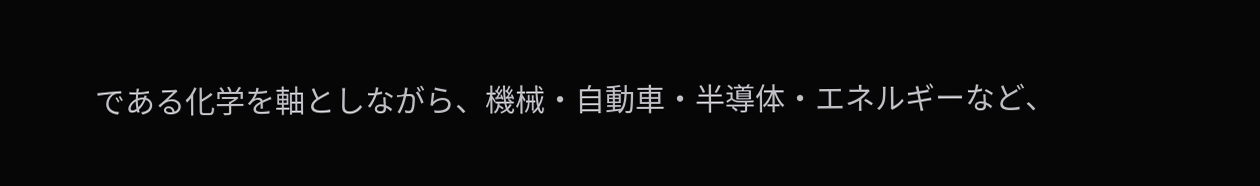である化学を軸としながら、機械・自動車・半導体・エネルギーなど、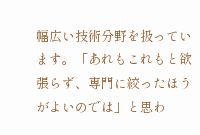幅広い技術分野を扱っています。「あれもこれもと欲張らず、専門に絞ったほうがよいのでは」と思わ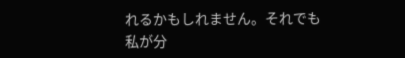れるかもしれません。それでも私が分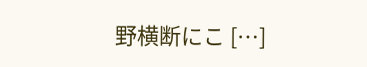野横断にこ […]